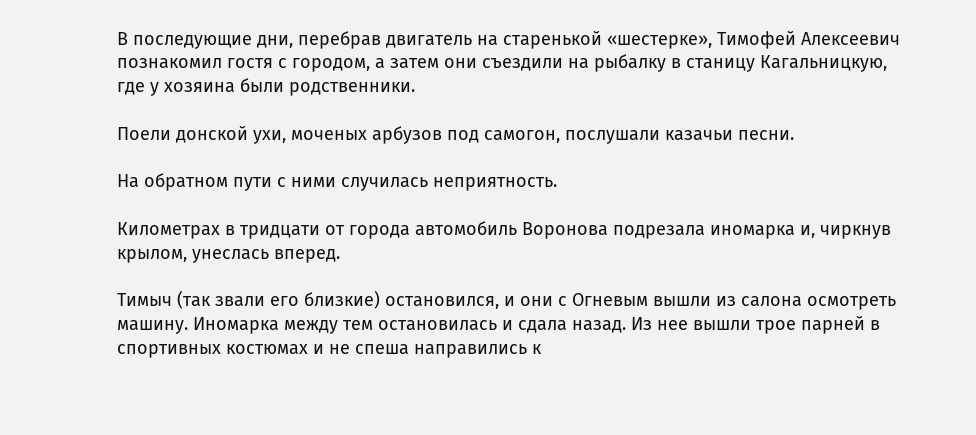В последующие дни, перебрав двигатель на старенькой «шестерке», Тимофей Алексеевич познакомил гостя с городом, а затем они съездили на рыбалку в станицу Кагальницкую, где у хозяина были родственники.

Поели донской ухи, моченых арбузов под самогон, послушали казачьи песни.

На обратном пути с ними случилась неприятность.

Километрах в тридцати от города автомобиль Воронова подрезала иномарка и, чиркнув крылом, унеслась вперед.

Тимыч (так звали его близкие) остановился, и они с Огневым вышли из салона осмотреть машину. Иномарка между тем остановилась и сдала назад. Из нее вышли трое парней в спортивных костюмах и не спеша направились к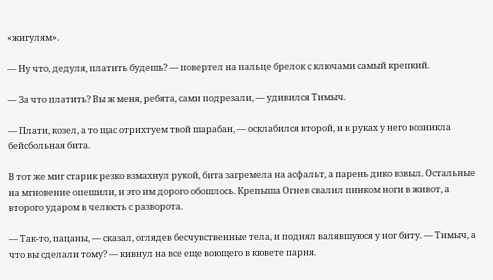«жигулям».

— Ну что, дедуля, платить будешь? — повертел на пальце брелок с ключами самый крепкий.

— За что платить? Вы ж меня, ребята, сами подрезали, — удивился Тимыч.

— Плати, козел, а то щас отрихтуем твой шарабан, — осклабился второй, и в руках у него возникла бейсбольная бита.

В тот же миг старик резко взмахнул рукой, бита загремела на асфальт, а парень дико взвыл. Остальные на мгновение опешили, и это им дорого обошлось. Крепыша Огнев свалил пинком ноги в живот, а второго ударом в челюсть с разворота.

— Так-то, пацаны, — сказал, оглядев бесчувственные тела, и поднял валявшуюся у ног биту. — Тимыч, а что вы сделали тому? — кивнул на все еще воющего в кювете парня.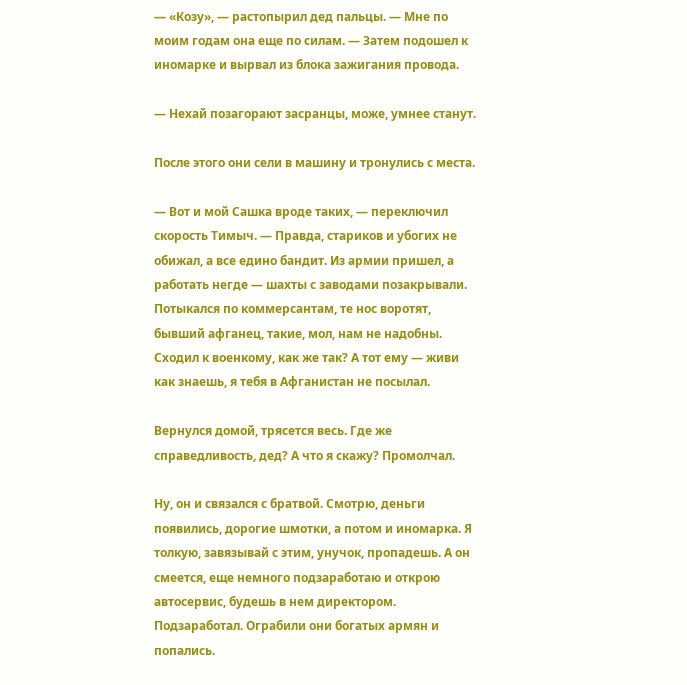— «Козу», — растопырил дед пальцы. — Мне по моим годам она еще по силам. — Затем подошел к иномарке и вырвал из блока зажигания провода.

— Нехай позагорают засранцы, може, умнее станут.

После этого они сели в машину и тронулись с места.

— Вот и мой Сашка вроде таких, — переключил скорость Тимыч. — Правда, стариков и убогих не обижал, а все едино бандит. Из армии пришел, а работать негде — шахты с заводами позакрывали. Потыкался по коммерсантам, те нос воротят, бывший афганец, такие, мол, нам не надобны. Сходил к военкому, как же так? А тот ему — живи как знаешь, я тебя в Афганистан не посылал.

Вернулся домой, трясется весь. Где же справедливость, дед? А что я скажу? Промолчал.

Ну, он и связался с братвой. Смотрю, деньги появились, дорогие шмотки, а потом и иномарка. Я толкую, завязывай с этим, унучок, пропадешь. А он смеется, еще немного подзаработаю и открою автосервис, будешь в нем директором. Подзаработал. Ограбили они богатых армян и попались.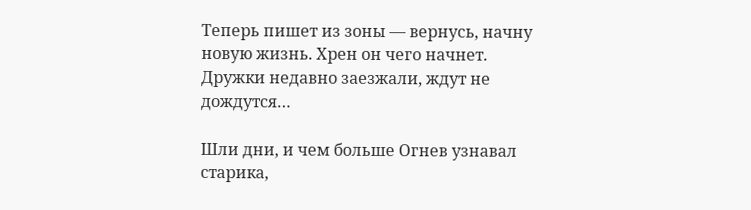Теперь пишет из зоны — вернусь, начну новую жизнь. Хрен он чего начнет. Дружки недавно заезжали, ждут не дождутся…

Шли дни, и чем больше Огнев узнавал старика,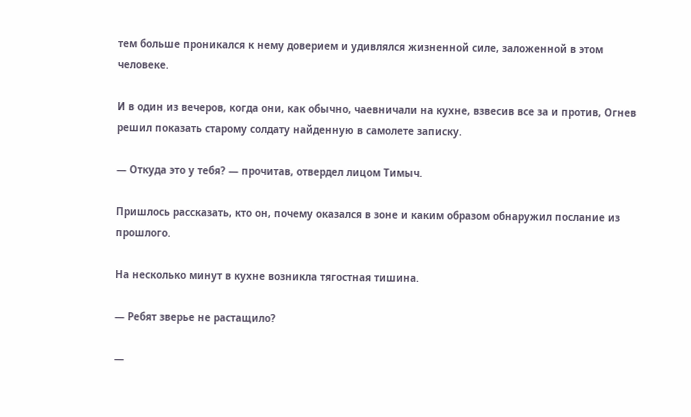тем больше проникался к нему доверием и удивлялся жизненной силе, заложенной в этом человеке.

И в один из вечеров, когда они, как обычно, чаевничали на кухне, взвесив все за и против, Огнев решил показать старому солдату найденную в самолете записку.

— Откуда это у тебя? — прочитав, отвердел лицом Тимыч.

Пришлось рассказать, кто он, почему оказался в зоне и каким образом обнаружил послание из прошлого.

На несколько минут в кухне возникла тягостная тишина.

— Ребят зверье не растащило?

—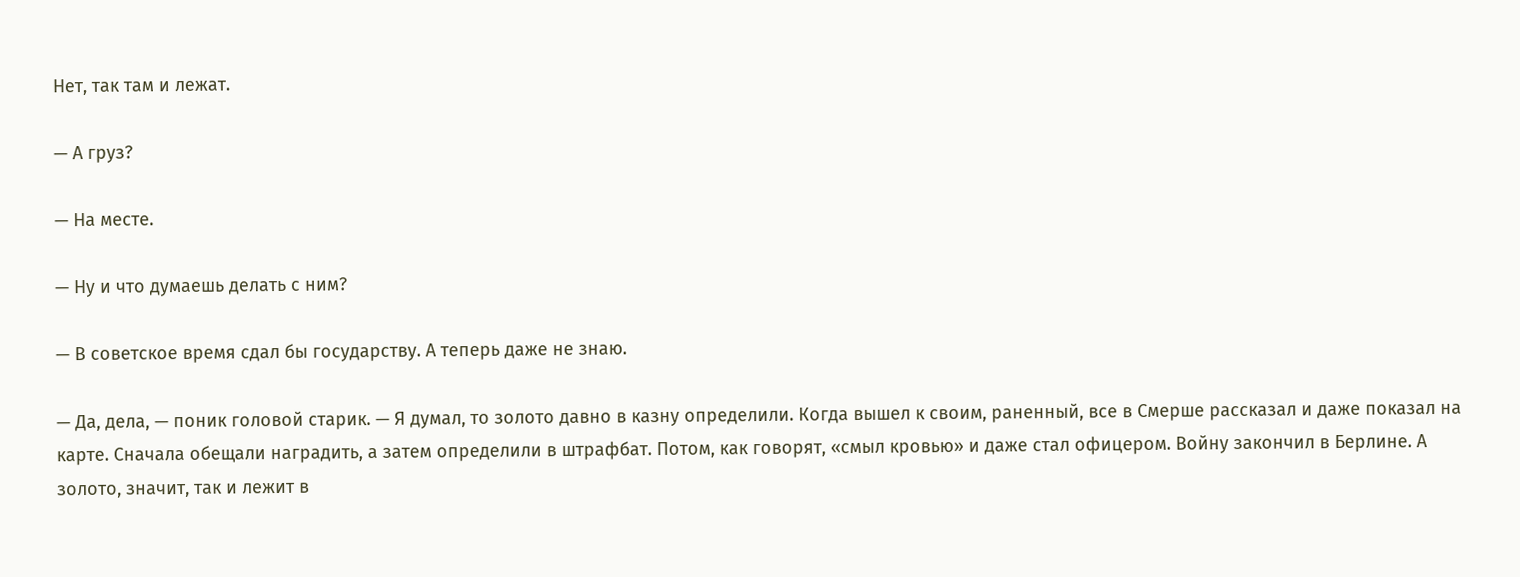Нет, так там и лежат.

— А груз?

— На месте.

— Ну и что думаешь делать с ним?

— В советское время сдал бы государству. А теперь даже не знаю.

— Да, дела, — поник головой старик. — Я думал, то золото давно в казну определили. Когда вышел к своим, раненный, все в Смерше рассказал и даже показал на карте. Сначала обещали наградить, а затем определили в штрафбат. Потом, как говорят, «смыл кровью» и даже стал офицером. Войну закончил в Берлине. А золото, значит, так и лежит в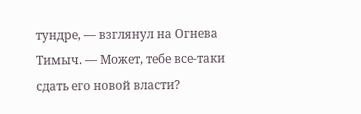тундре, — взглянул на Огнева Тимыч. — Может, тебе все-таки сдать его новой власти?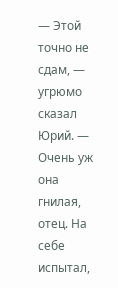— Этой точно не сдам, — угрюмо сказал Юрий. — Очень уж она гнилая, отец. На себе испытал,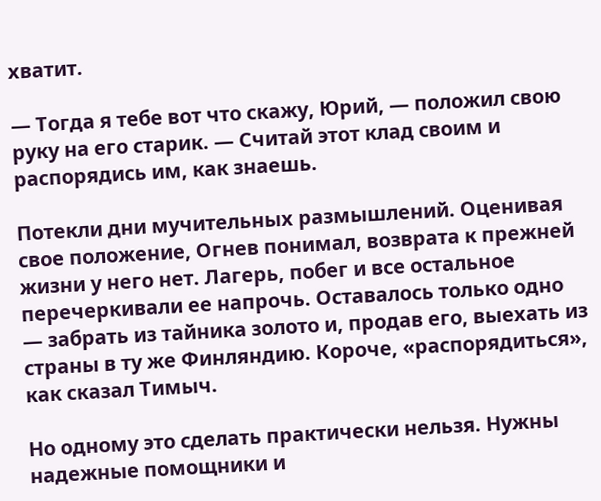хватит.

— Тогда я тебе вот что скажу, Юрий, — положил свою руку на его старик. — Считай этот клад своим и распорядись им, как знаешь.

Потекли дни мучительных размышлений. Оценивая свое положение, Огнев понимал, возврата к прежней жизни у него нет. Лагерь, побег и все остальное перечеркивали ее напрочь. Оставалось только одно — забрать из тайника золото и, продав его, выехать из страны в ту же Финляндию. Короче, «распорядиться», как сказал Тимыч.

Но одному это сделать практически нельзя. Нужны надежные помощники и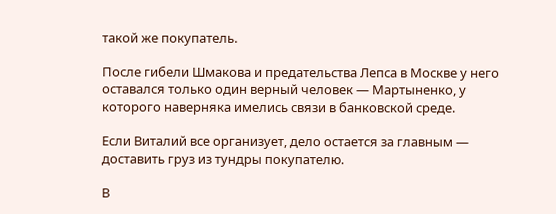такой же покупатель.

После гибели Шмакова и предательства Лепса в Москве у него оставался только один верный человек — Мартыненко, у которого наверняка имелись связи в банковской среде.

Если Виталий все организует, дело остается за главным — доставить груз из тундры покупателю.

В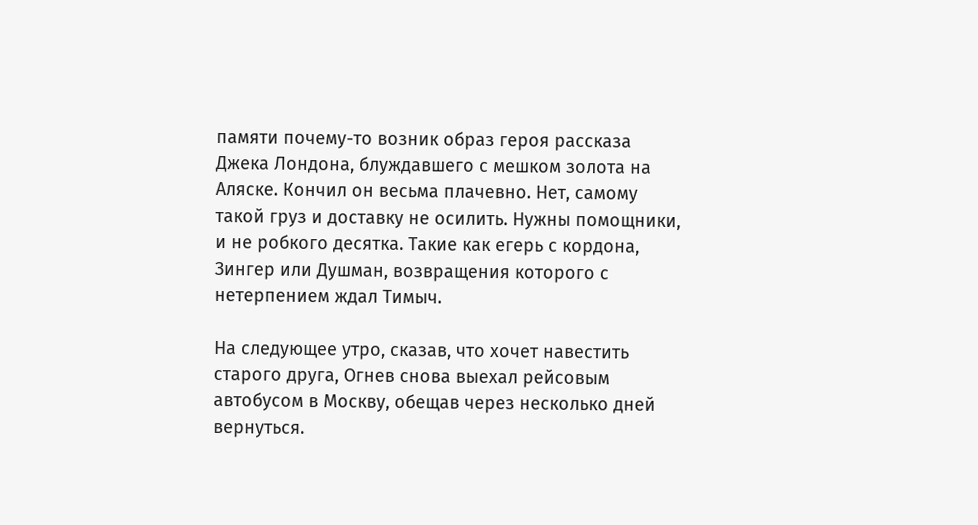памяти почему-то возник образ героя рассказа Джека Лондона, блуждавшего с мешком золота на Аляске. Кончил он весьма плачевно. Нет, самому такой груз и доставку не осилить. Нужны помощники, и не робкого десятка. Такие как егерь с кордона, Зингер или Душман, возвращения которого с нетерпением ждал Тимыч.

На следующее утро, сказав, что хочет навестить старого друга, Огнев снова выехал рейсовым автобусом в Москву, обещав через несколько дней вернуться.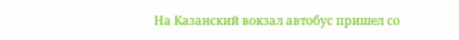На Казанский вокзал автобус пришел со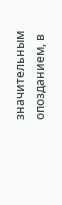значительным опозданием, в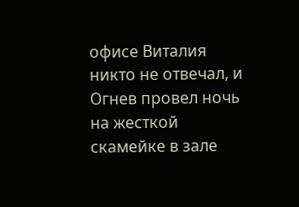офисе Виталия никто не отвечал, и Огнев провел ночь на жесткой скамейке в зале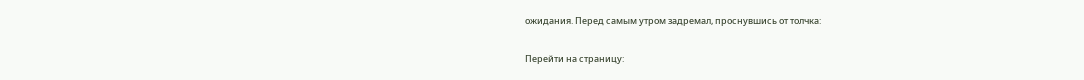ожидания. Перед самым утром задремал, проснувшись от толчка:

Перейти на страницу: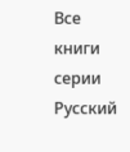Все книги серии Русский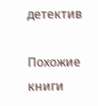детектив

Похожие книги